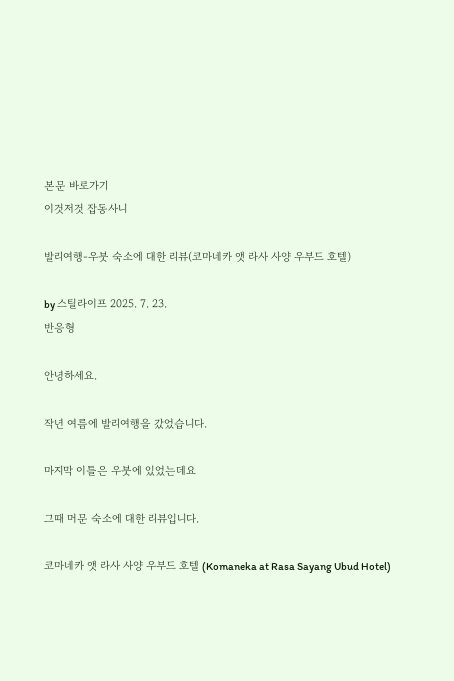본문 바로가기
이것저것 잡동사니

발리여행-우붓 숙소에 대한 리뷰(코마네카 앳 라사 사양 우부드 호텔)

by 스틸라이프 2025. 7. 23.
반응형

안녕하세요.

작년 여름에 발리여행을 갔었습니다.

마지막 이틀은 우붓에 있었는데요

그때 머문 숙소에 대한 리뷰입니다.

코마네카 앳 라사 사양 우부드 호텔 (Komaneka at Rasa Sayang Ubud Hotel)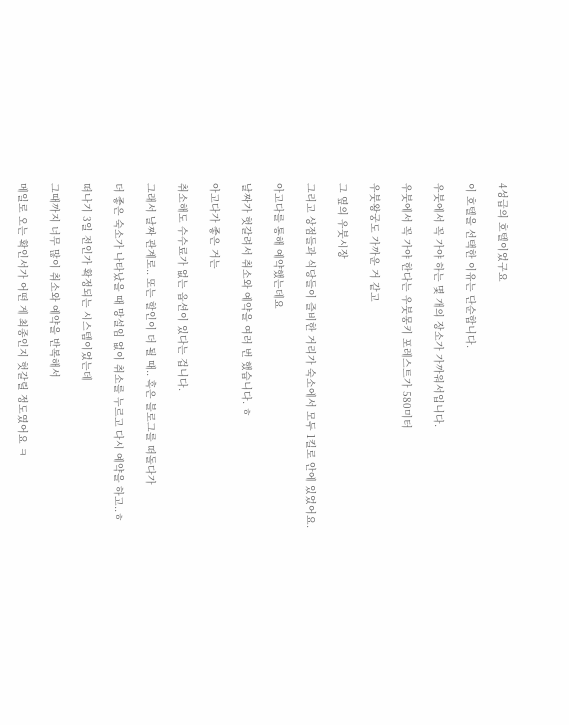4성급의 호텔이었구요

이 호텔을 선택한 이유는 단순합니다.

우붓에서 꼭 가야 하는 몇 개의 장소가 가까워서입니다.

우붓에서 꼭 가야 한다는 우붓몽키 포레스트가 580미터

우붓왕궁도 가까운 거 같고

그 옆의 우붓시장

그리고 상점들과 식당들이 즐비한 거리가 숙소에서 모두 1킬로 안에 있었어요.

아고다를 통해 예약했는데요

날짜가 헛갈려서 취소와 예약을 여러 번 했습니다. ㅎ

아고다가 좋은 거는

취소해도 수수료가 없는 옵션이 있다는 겁니다.

그래서 날짜 관계로.. 또는 할인이 더 될 때.. 혹은 블로그를 떠돌다가

더 좋은 숙소가 나타났을 때 망설임 없이 취소를 누르고 다시 예약을 하고..ㅎ

떠나기 3일 전인가 확정되는 시스템이었는데

그때까지 너무 많이 취소와 예약을 반복해서

메일로 오는 확인서가 어떤 게 최종인지 헛갈릴 정도였어요 ㅋ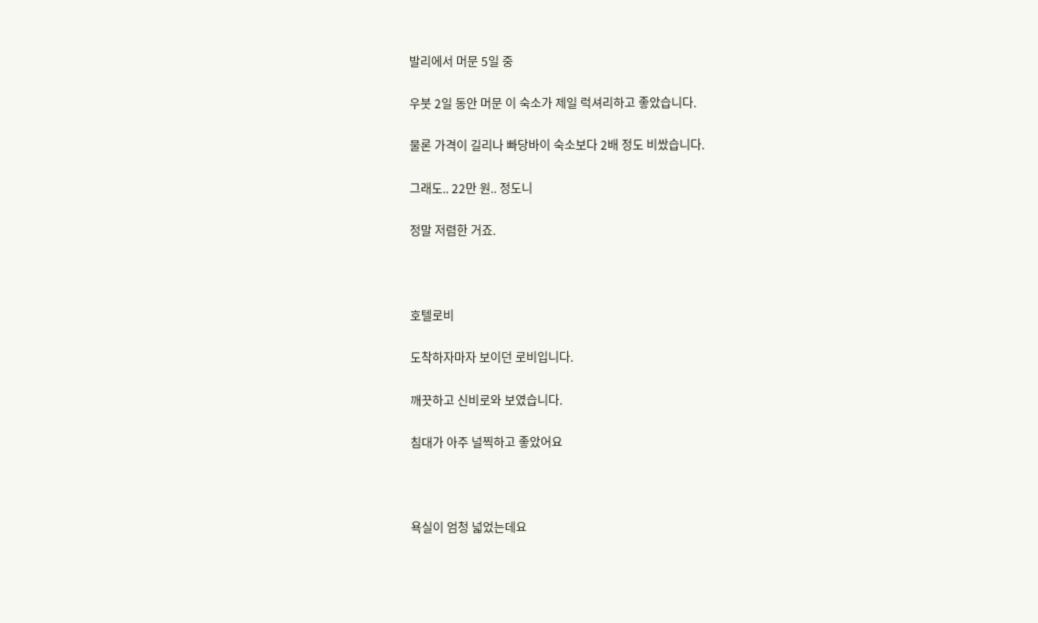발리에서 머문 5일 중

우붓 2일 동안 머문 이 숙소가 제일 럭셔리하고 좋았습니다.

물론 가격이 길리나 빠당바이 숙소보다 2배 정도 비쌌습니다.

그래도.. 22만 원.. 정도니

정말 저렴한 거죠.



호텔로비

도착하자마자 보이던 로비입니다.

깨끗하고 신비로와 보였습니다.

침대가 아주 널찍하고 좋았어요



욕실이 엄청 넓었는데요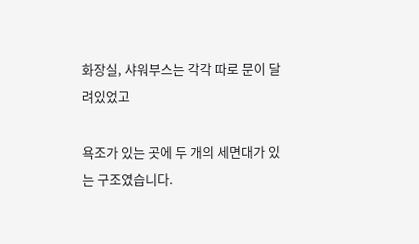화장실, 샤워부스는 각각 따로 문이 달려있었고

욕조가 있는 곳에 두 개의 세면대가 있는 구조였습니다.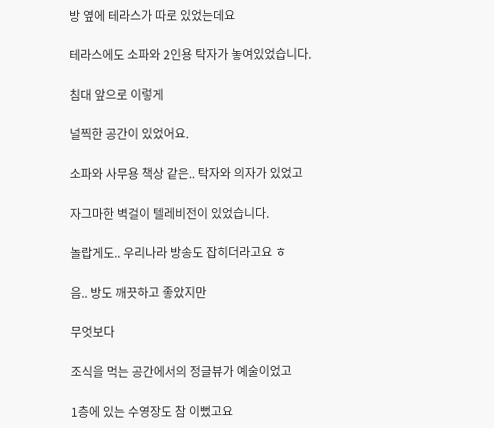방 옆에 테라스가 따로 있었는데요

테라스에도 소파와 2인용 탁자가 놓여있었습니다.

침대 앞으로 이렇게

널찍한 공간이 있었어요.

소파와 사무용 책상 같은.. 탁자와 의자가 있었고

자그마한 벽걸이 텔레비전이 있었습니다.

놀랍게도.. 우리나라 방송도 잡히더라고요 ㅎ

음.. 방도 깨끗하고 좋았지만

무엇보다

조식을 먹는 공간에서의 정글뷰가 예술이었고

1층에 있는 수영장도 참 이뻤고요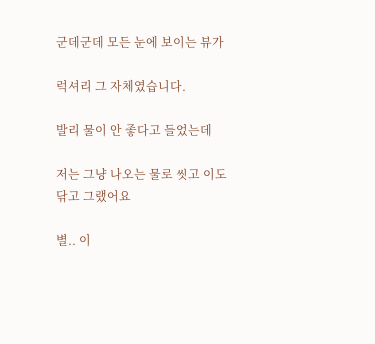군데군데 모든 눈에 보이는 뷰가

럭셔리 그 자체였습니다.

발리 물이 안 좋다고 들었는데

저는 그냥 나오는 물로 씻고 이도 닦고 그랬어요

별.. 이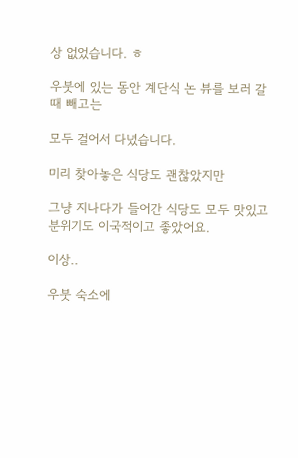상 없었습니다. ㅎ

우붓에 있는 동안 계단식 논 뷰를 보러 갈 때 빼고는

모두 걸어서 다녔습니다.

미리 찾아놓은 식당도 괜찮았지만

그냥 지나다가 들어간 식당도 모두 맛있고 분위기도 이국적이고 좋았어요.

이상..

우붓 숙소에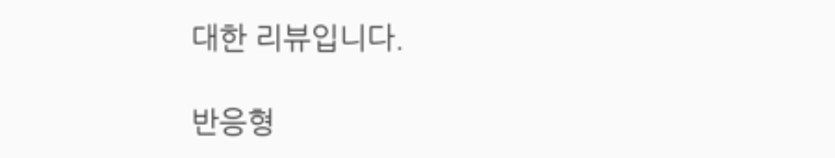대한 리뷰입니다.

반응형